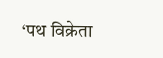‘पथ विक्रेता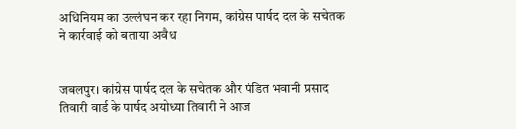अधिनियम का उल्लंघन कर रहा निगम, कांग्रेस पार्षद दल के सचेतक ने कार्रवाई को बताया अवैध


जबलपुर। कांग्रेस पार्षद दल के सचेतक और पंडित भवानी प्रसाद तिवारी वार्ड के पार्षद अयोध्या तिवारी ने आज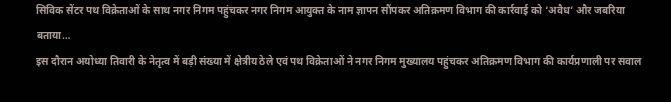सिविक सेंटर पथ विक्रेताओं के साथ नगर निगम पहुंचकर नगर निगम आयुक्त के नाम ज्ञापन सौंपकर अतिक्रमण विभाग की कार्रवाई को ‘अवैध’ और जबरिया बताया…
इस दौरान अयोध्या तिवारी के नेतृत्व में बड़ी संख्या में क्षेत्रीय ठेले एवं पथ विक्रेताओं ने नगर निगम मुख्यालय पहुंचकर अतिक्रमण विभाग की कार्यप्रणाली पर सवाल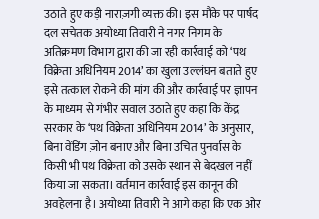उठाते हुए कड़ी नाराज़गी व्यक्त की। इस मौके पर पार्षद दल सचेतक अयोध्या तिवारी ने नगर निगम के अतिक्रमण विभाग द्वारा की जा रही कार्रवाई को ‘पथ विक्रेता अधिनियम 2014’ का खुला उल्लंघन बताते हुए इसे तत्काल रोकने की मांग की और कार्रवाई पर ज्ञापन के माध्यम से गंभीर सवाल उठाते हुए कहा कि केंद्र सरकार के ‘पथ विक्रेता अधिनियम 2014’ के अनुसार, बिना वेंडिंग ज़ोन बनाए और बिना उचित पुनर्वास के किसी भी पथ विक्रेता को उसके स्थान से बेदखल नहीं किया जा सकता। वर्तमान कार्रवाई इस कानून की अवहेलना है। अयोध्या तिवारी ने आगे कहा कि एक ओर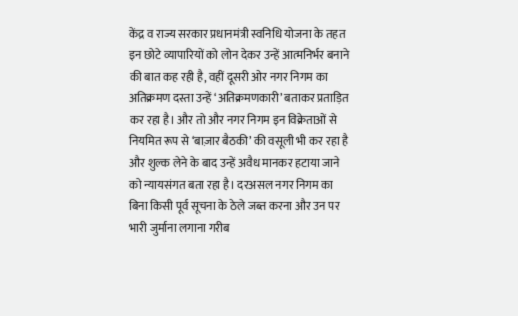केंद्र व राज्य सरकार प्रधानमंत्री स्वनिधि योजना के तहत इन छोटे व्यापारियों को लोन देकर उन्हें आत्मनिर्भर बनाने की बात कह रही है, वहीं दूसरी ओर नगर निगम का अतिक्रमण दस्ता उन्हें ‘अतिक्रमणकारी’ बताकर प्रताड़ित कर रहा है। और तो और नगर निगम इन विक्रेताओं से नियमित रूप से ‘बाज़ार बैठकी’ की वसूली भी कर रहा है और शुल्क लेने के बाद उन्हें अवैध मानकर हटाया जाने को न्यायसंगत बता रहा है। दरअसल नगर निगम का बिना किसी पूर्व सूचना के ठेले जब्त करना और उन पर भारी जुर्माना लगाना गरीब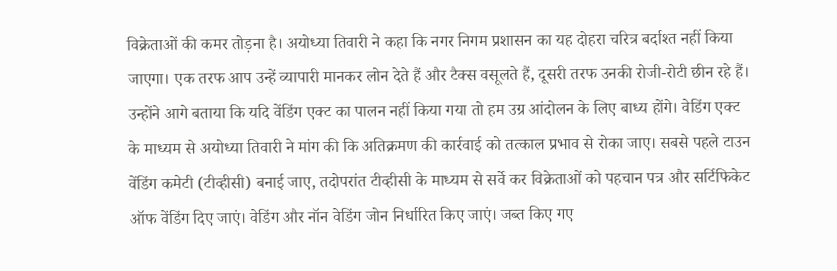विक्रेताओं की कमर तोड़ना है। अयोध्या तिवारी ने कहा कि नगर निगम प्रशासन का यह दोहरा चरित्र बर्दाश्त नहीं किया जाएगा। एक तरफ आप उन्हें व्यापारी मानकर लोन देते हैं और टैक्स वसूलते हैं, दूसरी तरफ उनकी रोजी-रोटी छीन रहे हैं। उन्होंने आगे बताया कि यदि वेंडिंग एक्ट का पालन नहीं किया गया तो हम उग्र आंदोलन के लिए बाध्य होंगे। वेडिंग एक्ट के माध्यम से अयोध्या तिवारी ने मांग की कि अतिक्रमण की कार्रवाई को तत्काल प्रभाव से रोका जाए। सबसे पहले टाउन वेंडिंग कमेटी (टीव्हीसी) बनाई जाए, तदोपरांत टीव्हीसी के माध्यम से सर्वे कर विक्रेताओं को पहचान पत्र और सर्टिफिकेट ऑफ वेंडिंग दिए जाएं। वेडिंग और नॉन वेडिंग जोन निर्धारित किए जाएं। जब्त किए गए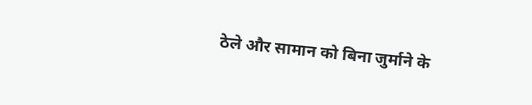ठेले और सामान को बिना जुर्माने के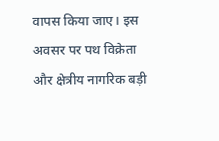वापस किया जाए। इस अवसर पर पथ विक्रेता और क्षेत्रीय नागरिक बड़ी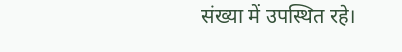संख्या में उपस्थित रहे।